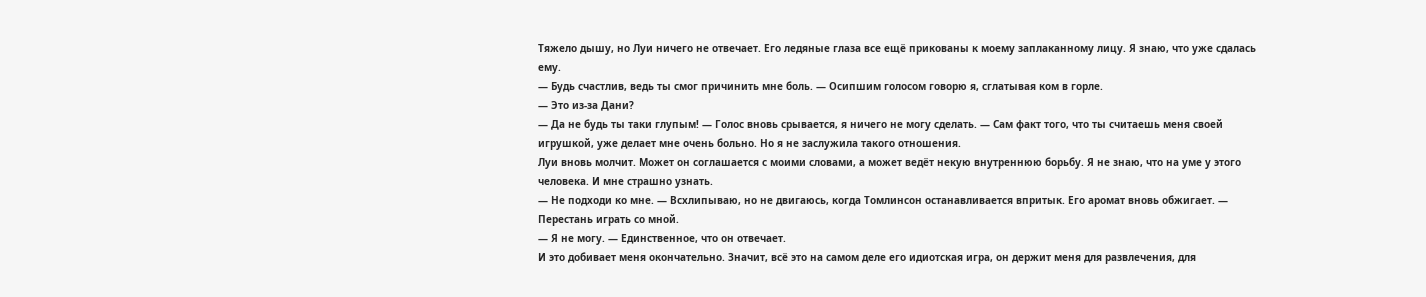Тяжело дышу, но Луи ничего не отвечает. Его ледяные глаза все ещё прикованы к моему заплаканному лицу. Я знаю, что уже сдалась ему.
— Будь счастлив, ведь ты смог причинить мне боль. — Осипшим голосом говорю я, сглатывая ком в горле.
— Это из-за Дани?
— Да не будь ты таки глупым! — Голос вновь срывается, я ничего не могу сделать. — Сам факт того, что ты считаешь меня своей игрушкой, уже делает мне очень больно. Но я не заслужила такого отношения.
Луи вновь молчит. Может он соглашается с моими словами, а может ведёт некую внутреннюю борьбу. Я не знаю, что на уме у этого человека. И мне страшно узнать.
— Не подходи ко мне. — Всхлипываю, но не двигаюсь, когда Томлинсон останавливается впритык. Его аромат вновь обжигает. — Перестань играть со мной.
— Я не могу. — Единственное, что он отвечает.
И это добивает меня окончательно. Значит, всё это на самом деле его идиотская игра, он держит меня для развлечения, для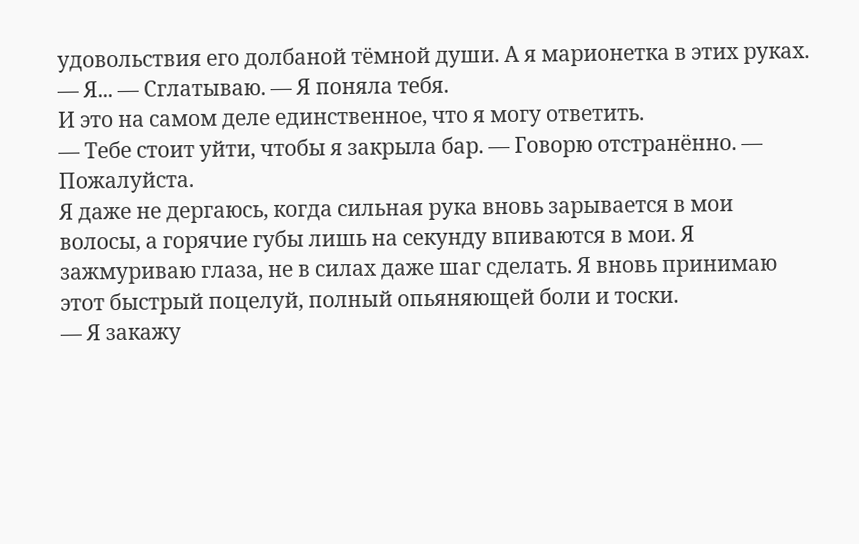удовольствия его долбаной тёмной души. А я марионетка в этих руках.
— Я... — Сглатываю. — Я поняла тебя.
И это на самом деле единственное, что я могу ответить.
— Тебе стоит уйти, чтобы я закрыла бар. — Говорю отстранённо. — Пожалуйста.
Я даже не дергаюсь, когда сильная рука вновь зарывается в мои волосы, а горячие губы лишь на секунду впиваются в мои. Я зажмуриваю глаза, не в силах даже шаг сделать. Я вновь принимаю этот быстрый поцелуй, полный опьяняющей боли и тоски.
— Я закажу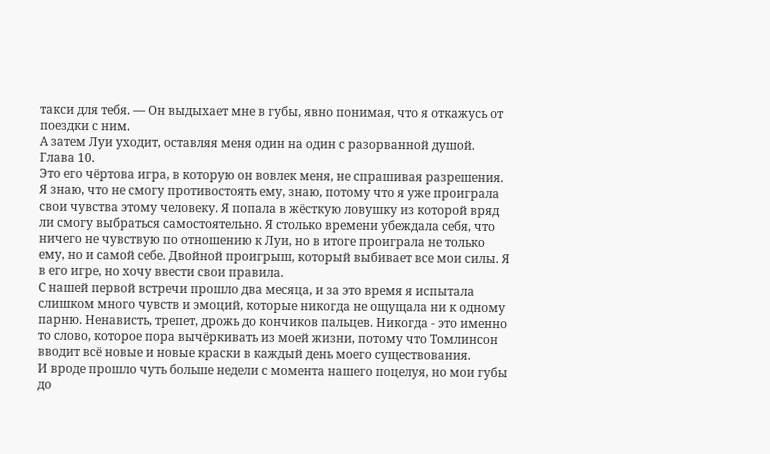такси для тебя. — Он выдыхает мне в губы, явно понимая, что я откажусь от поездки с ним.
А затем Луи уходит, оставляя меня один на один с разорванной душой.
Глава 10.
Это его чёртова игра, в которую он вовлек меня, не спрашивая разрешения. Я знаю, что не смогу противостоять ему, знаю, потому что я уже проиграла свои чувства этому человеку. Я попала в жёсткую ловушку из которой вряд ли смогу выбраться самостоятельно. Я столько времени убеждала себя, что ничего не чувствую по отношению к Луи, но в итоге проиграла не только ему, но и самой себе. Двойной проигрыш, который выбивает все мои силы. Я в его игре, но хочу ввести свои правила.
С нашей первой встречи прошло два месяца, и за это время я испытала слишком много чувств и эмоций, которые никогда не ощущала ни к одному парню. Ненависть, трепет, дрожь до кончиков пальцев. Никогда - это именно то слово, которое пора вычёркивать из моей жизни, потому что Томлинсон вводит всё новые и новые краски в каждый день моего существования.
И вроде прошло чуть больше недели с момента нашего поцелуя, но мои губы до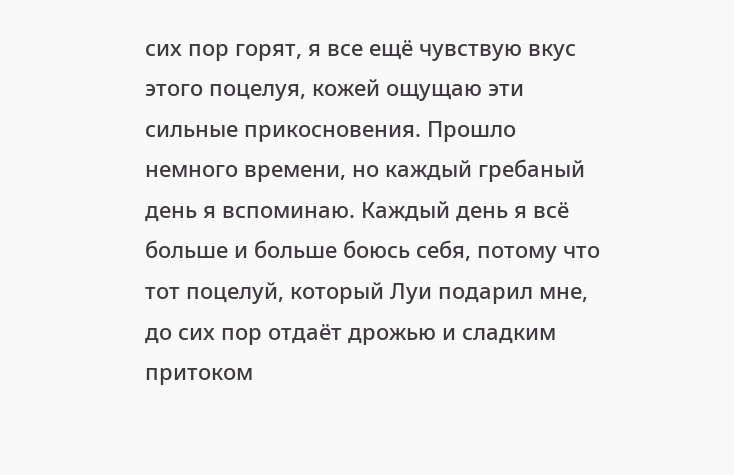сих пор горят, я все ещё чувствую вкус этого поцелуя, кожей ощущаю эти сильные прикосновения. Прошло немного времени, но каждый гребаный день я вспоминаю. Каждый день я всё больше и больше боюсь себя, потому что тот поцелуй, который Луи подарил мне, до сих пор отдаёт дрожью и сладким притоком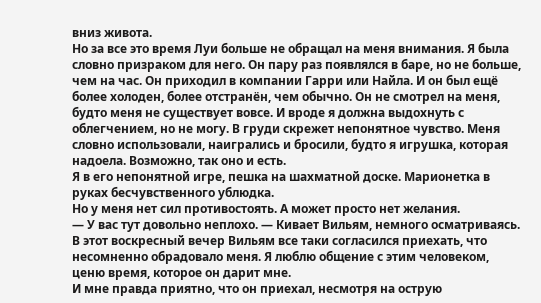вниз живота.
Но за все это время Луи больше не обращал на меня внимания. Я была словно призраком для него. Он пару раз появлялся в баре, но не больше, чем на час. Он приходил в компании Гарри или Найла. И он был ещё более холоден, более отстранён, чем обычно. Он не смотрел на меня, будто меня не существует вовсе. И вроде я должна выдохнуть с облегчением, но не могу. В груди скрежет непонятное чувство. Меня словно использовали, наигрались и бросили, будто я игрушка, которая надоела. Возможно, так оно и есть.
Я в его непонятной игре, пешка на шахматной доске. Марионетка в руках бесчувственного ублюдка.
Но у меня нет сил противостоять. А может просто нет желания.
— У вас тут довольно неплохо. — Кивает Вильям, немного осматриваясь.
В этот воскресный вечер Вильям все таки согласился приехать, что несомненно обрадовало меня. Я люблю общение с этим человеком, ценю время, которое он дарит мне.
И мне правда приятно, что он приехал, несмотря на острую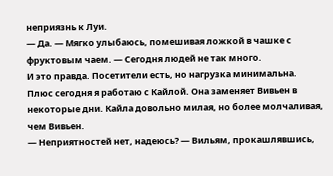неприязнь к Луи.
— Да. — Мягко улыбаюсь, помешивая ложкой в чашке с фруктовым чаем. — Сегодня людей не так много.
И это правда. Посетители есть, но нагрузка минимальна. Плюс сегодня я работаю с Кайлой. Она заменяет Вивьен в некоторые дни. Кайла довольно милая, но более молчаливая, чем Вивьен.
— Неприятностей нет, надеюсь? — Вильям, прокашлявшись,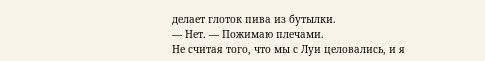делает глоток пива из бутылки.
— Нет. — Пожимаю плечами.
Не считая того, что мы с Луи целовались, и я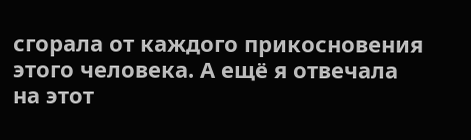сгорала от каждого прикосновения этого человека. А ещё я отвечала на этот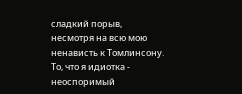сладкий порыв, несмотря на всю мою ненависть к Томлинсону. То, что я идиотка - неоспоримый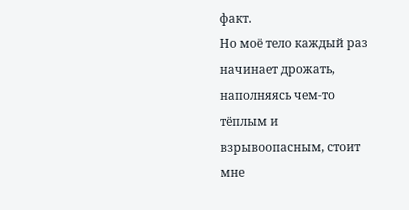факт.
Но моё тело каждый раз начинает дрожать, наполняясь чем-то тёплым и взрывоопасным, стоит мне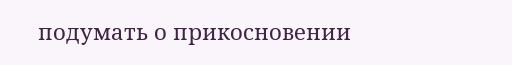подумать о прикосновении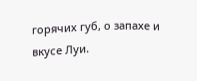горячих губ, о запахе и вкусе Луи.